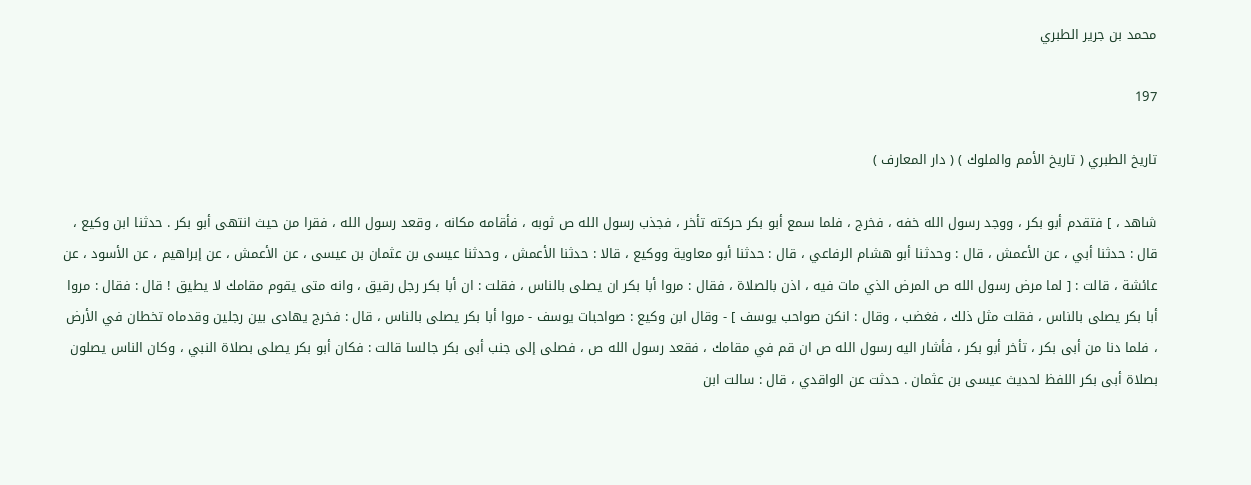محمد بن جرير الطبري

197

تاريخ الطبري ( تاريخ الأمم والملوك ) ( دار المعارف )

شاهد ، ] فتقدم أبو بكر ، ووجد رسول الله خفه ، فخرج ، فلما سمع أبو بكر حركته تأخر ، فجذب رسول الله ص ثوبه ، فأقامه مكانه ، وقعد رسول الله ، فقرا من حيث انتهى أبو بكر . حدثنا ابن وكيع ، قال : حدثنا أبي ، عن الأعمش ، قال : وحدثنا أبو هشام الرفاعي ، قال : حدثنا أبو معاوية ووكيع ، قالا : حدثنا الأعمش ، وحدثنا عيسى بن عثمان بن عيسى ، عن الأعمش ، عن إبراهيم ، عن الأسود ، عن عائشة ، قالت : [ لما مرض رسول الله ص المرض الذي مات فيه ، اذن بالصلاة ، فقال : مروا أبا بكر ان يصلى بالناس ، فقلت : ان أبا بكر رجل رقيق ، وانه متى يقوم مقامك لا يطيق ! قال : فقال : مروا أبا بكر يصلى بالناس ، فقلت مثل ذلك ، فغضب ، وقال : انكن صواحب يوسف ] - وقال ابن وكيع : صواحبات يوسف - مروا أبا بكر يصلى بالناس ، قال : فخرج يهادى بين رجلين وقدماه تخطان في الأرض ، فلما دنا من أبى بكر ، تأخر أبو بكر ، فأشار اليه رسول الله ص ان قم في مقامك ، فقعد رسول الله ص ، فصلى إلى جنب أبى بكر جالسا قالت : فكان أبو بكر يصلى بصلاة النبي ، وكان الناس يصلون بصلاة أبى بكر اللفظ لحديث عيسى بن عثمان . حدثت عن الواقدي ، قال : سالت ابن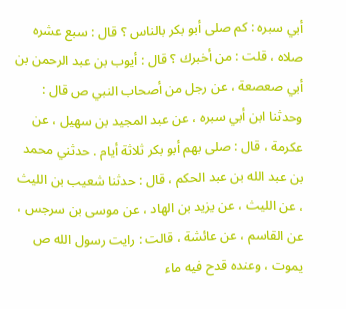أبي سبره : كم صلى أبو بكر بالناس ؟ قال : سبع عشره صلاه ، قلت : من أخبرك ؟ قال : أيوب بن عبد الرحمن بن أبي صعصعة ، عن رجل من أصحاب النبي ص قال : وحدثنا ابن أبي سبره ، عن عبد المجيد بن سهيل ، عن عكرمة ، قال : صلى بهم أبو بكر ثلاثة أيام . حدثني محمد بن عبد الله بن عبد الحكم ، قال : حدثنا شعيب بن الليث ، عن الليث ، عن يزيد بن الهاد ، عن موسى بن سرجس ، عن القاسم ، عن عائشة ، قالت : رايت رسول الله ص يموت ، وعنده قدح فيه ماء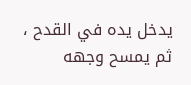يدخل يده في القدح ، ثم يمسح وجهه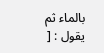بالماء ثم يقول : [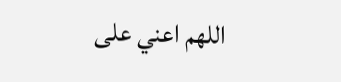اللهم اعني على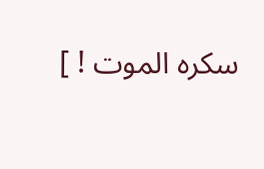سكره الموت ! ]